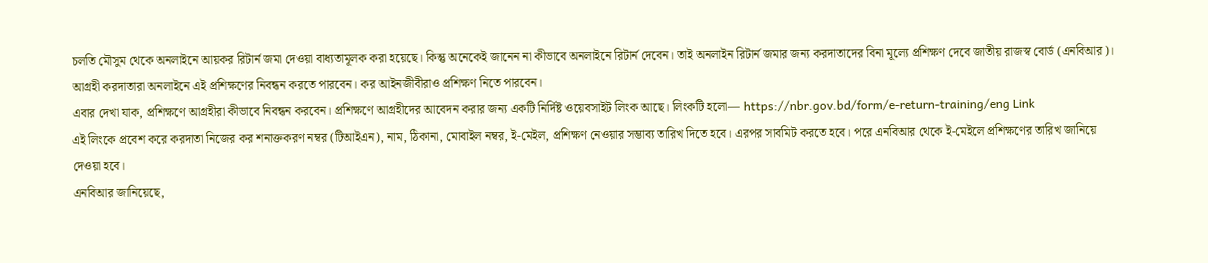চলতি মৌসুম থেকে অনলাইনে আয়কর রিটার্ন জমা দেওয়া বাধ্যতামূলক করা হয়েছে। কিন্তু অনেকেই জানেন না কীভাবে অনলাইনে রিটার্ন দেবেন। তাই অনলাইন রিটার্ন জমার জন্য করদাতাদের বিনা মূল্যে প্রশিক্ষণ দেবে জাতীয় রাজস্ব বোর্ড (এনবিআর)। আগ্রহী করদাতারা অনলাইনে এই প্রশিক্ষণের নিবন্ধন করতে পারবেন। কর আইনজীবীরাও প্রশিক্ষণ নিতে পারবেন।
এবার দেখা যাক, প্রশিক্ষণে আগ্রহীরা কীভাবে নিবন্ধন করবেন। প্রশিক্ষণে আগ্রহীদের আবেদন করার জন্য একটি নির্দিষ্ট ওয়েবসাইট লিংক আছে। লিংকটি হলো— https://nbr.gov.bd/form/e-return-training/eng Link
এই লিংকে প্রবেশ করে করদাতা নিজের কর শনাক্তকরণ নম্বর (টিআইএন), নাম, ঠিকানা, মোবাইল নম্বর, ই-মেইল, প্রশিক্ষণ নেওয়ার সম্ভাব্য তারিখ দিতে হবে। এরপর সাবমিট করতে হবে। পরে এনবিআর থেকে ই-মেইলে প্রশিক্ষণের তারিখ জানিয়ে দেওয়া হবে।
এনবিআর জানিয়েছে,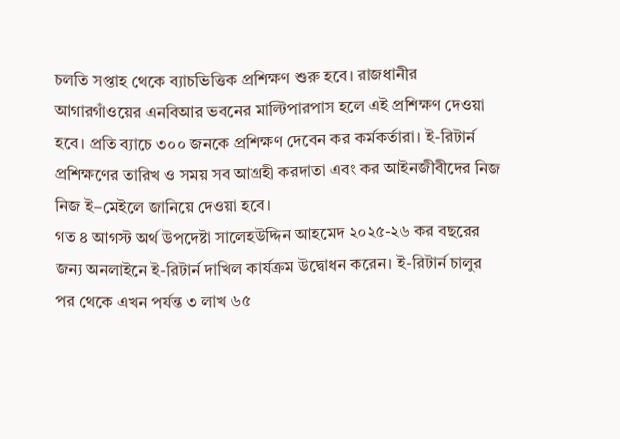চলতি সপ্তাহ থেকে ব্যাচভিত্তিক প্রশিক্ষণ শুরু হবে। রাজধানীর আগারগাঁওয়ের এনবিআর ভবনের মাল্টিপারপাস হলে এই প্রশিক্ষণ দেওয়া হবে। প্রতি ব্যাচে ৩০০ জনকে প্রশিক্ষণ দেবেন কর কর্মকর্তারা। ই-রিটার্ন প্রশিক্ষণের তারিখ ও সময় সব আগ্রহী করদাতা এবং কর আইনজীবীদের নিজ নিজ ই–মেইলে জানিয়ে দেওয়া হবে।
গত ৪ আগস্ট অর্থ উপদেষ্টা সালেহউদ্দিন আহমেদ ২০২৫-২৬ কর বছরের জন্য অনলাইনে ই-রিটার্ন দাখিল কার্যক্রম উদ্বোধন করেন। ই-রিটার্ন চালুর পর থেকে এখন পর্যন্ত ৩ লাখ ৬৫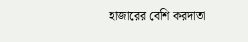হাজারের বেশি করদাতা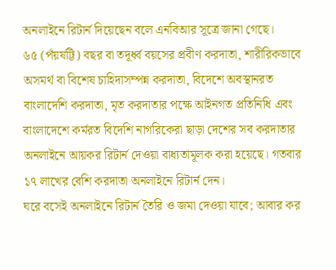অনলাইনে রিটার্ন দিয়েছেন বলে এনবিআর সূত্রে জানা গেছে।
৬৫ (পঁয়ষট্টি) বছর বা তদূর্ধ্ব বয়সের প্রবীণ করদাতা, শারীরিকভাবে অসমর্থ বা বিশেষ চাহিদাসম্পন্ন করদাতা, বিদেশে অবস্থানরত বাংলাদেশি করদাতা, মৃত করদাতার পক্ষে আইনগত প্রতিনিধি এবং বাংলাদেশে কর্মরত বিদেশি নাগরিকেরা ছাড়া দেশের সব করদাতার অনলাইনে আয়কর রিটার্ন দেওয়া বাধ্যতামূলক করা হয়েছে। গতবার ১৭ লাখের বেশি করদাতা অনলাইনে রিটার্ন দেন।
ঘরে বসেই অনলাইনে রিটার্ন তৈরি ও জমা দেওয়া যাবে; আবার কর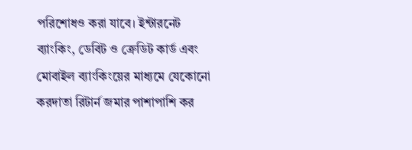পরিশোধও করা যাবে। ইন্টারনেট ব্যাংকিং, ডেবিট ও ক্রেডিট কার্ড এবং মোবাইল ব্যাংকিংয়ের মাধ্যমে যেকোনো করদাতা রিটার্ন জমার পাশাপাশি কর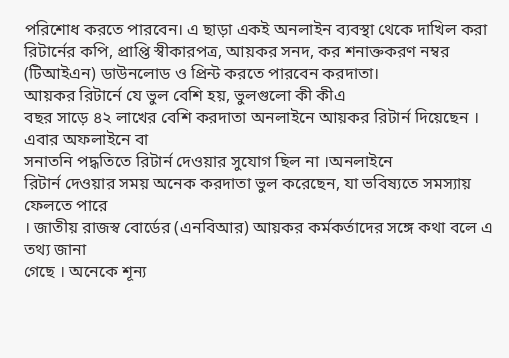পরিশোধ করতে পারবেন। এ ছাড়া একই অনলাইন ব্যবস্থা থেকে দাখিল করা রিটার্নের কপি, প্রাপ্তি স্বীকারপত্র, আয়কর সনদ, কর শনাক্তকরণ নম্বর (টিআইএন) ডাউনলোড ও প্রিন্ট করতে পারবেন করদাতা।
আয়কর রিটার্নে যে ভুল বেশি হয়, ভুলগুলো কী কীএ
বছর সাড়ে ৪২ লাখের বেশি করদাতা অনলাইনে আয়কর রিটার্ন দিয়েছেন । এবার অফলাইনে বা
সনাতনি পদ্ধতিতে রিটার্ন দেওয়ার সুযোগ ছিল না ।অনলাইনে
রিটার্ন দেওয়ার সময় অনেক করদাতা ভুল করেছেন, যা ভবিষ্যতে সমস্যায় ফেলতে পারে
। জাতীয় রাজস্ব বোর্ডের (এনবিআর) আয়কর কর্মকর্তাদের সঙ্গে কথা বলে এ তথ্য জানা
গেছে । অনেকে শূন্য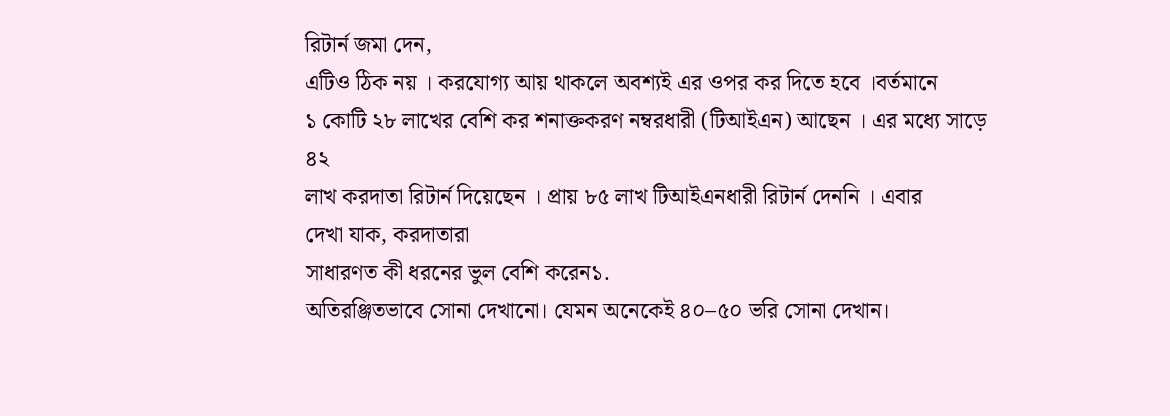রিটার্ন জমা দেন,
এটিও ঠিক নয় । করযোগ্য আয় থাকলে অবশ্যই এর ওপর কর দিতে হবে ।বর্তমানে
১ কোটি ২৮ লাখের বেশি কর শনাক্তকরণ নম্বরধারী (টিআইএন) আছেন । এর মধ্যে সাড়ে ৪২
লাখ করদাতা রিটার্ন দিয়েছেন । প্রায় ৮৫ লাখ টিআইএনধারী রিটার্ন দেননি । এবার
দেখা যাক, করদাতারা
সাধারণত কী ধরনের ভুল বেশি করেন১.
অতিরঞ্জিতভাবে সোনা দেখানো। যেমন অনেকেই ৪০–৫০ ভরি সোনা দেখান।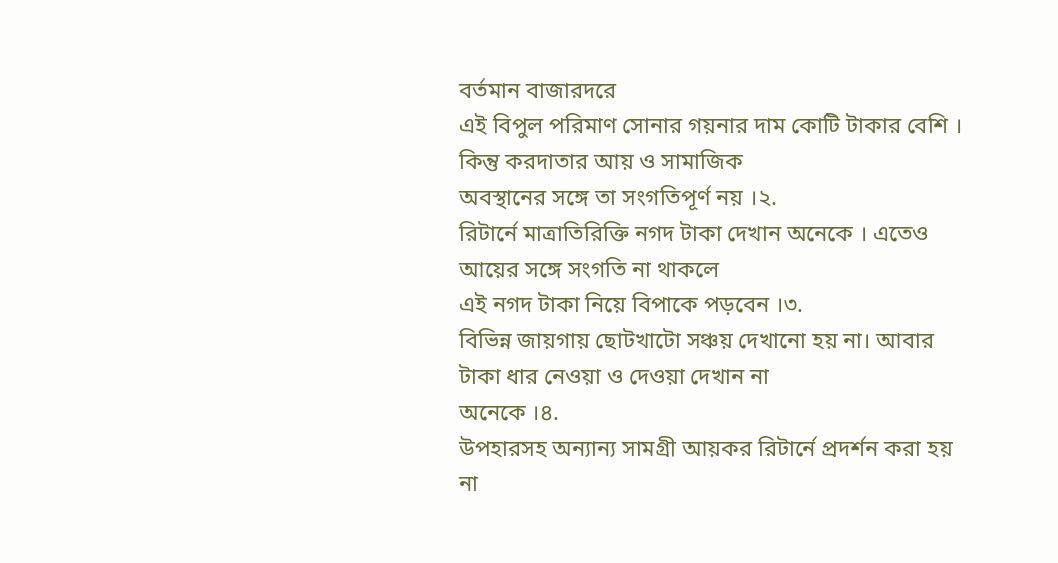বর্তমান বাজারদরে
এই বিপুল পরিমাণ সোনার গয়নার দাম কোটি টাকার বেশি । কিন্তু করদাতার আয় ও সামাজিক
অবস্থানের সঙ্গে তা সংগতিপূর্ণ নয় ।২.
রিটার্নে মাত্রাতিরিক্তি নগদ টাকা দেখান অনেকে । এতেও আয়ের সঙ্গে সংগতি না থাকলে
এই নগদ টাকা নিয়ে বিপাকে পড়বেন ।৩.
বিভিন্ন জায়গায় ছোটখাটো সঞ্চয় দেখানো হয় না। আবার টাকা ধার নেওয়া ও দেওয়া দেখান না
অনেকে ।৪.
উপহারসহ অন্যান্য সামগ্রী আয়কর রিটার্নে প্রদর্শন করা হয় না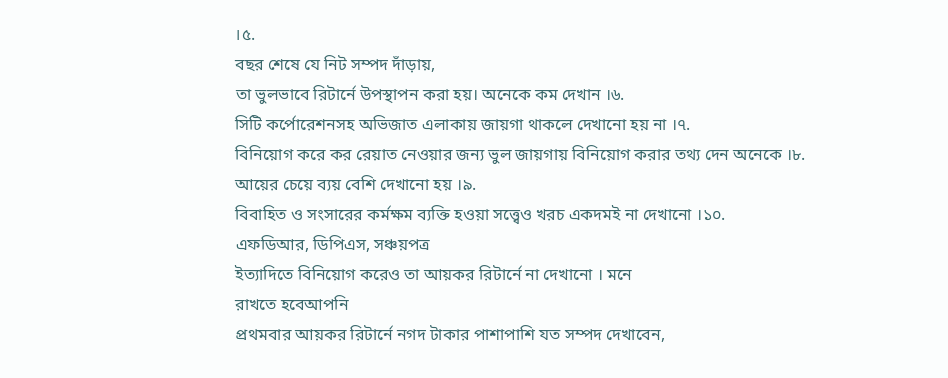।৫.
বছর শেষে যে নিট সম্পদ দাঁড়ায়,
তা ভুলভাবে রিটার্নে উপস্থাপন করা হয়। অনেকে কম দেখান ।৬.
সিটি কর্পোরেশনসহ অভিজাত এলাকায় জায়গা থাকলে দেখানো হয় না ।৭.
বিনিয়োগ করে কর রেয়াত নেওয়ার জন্য ভুল জায়গায় বিনিয়োগ করার তথ্য দেন অনেকে ।৮.
আয়ের চেয়ে ব্যয় বেশি দেখানো হয় ।৯.
বিবাহিত ও সংসারের কর্মক্ষম ব্যক্তি হওয়া সত্ত্বেও খরচ একদমই না দেখানো ।১০.
এফডিআর, ডিপিএস, সঞ্চয়পত্র
ইত্যাদিতে বিনিয়োগ করেও তা আয়কর রিটার্নে না দেখানো । মনে
রাখতে হবেআপনি
প্রথমবার আয়কর রিটার্নে নগদ টাকার পাশাপাশি যত সম্পদ দেখাবেন,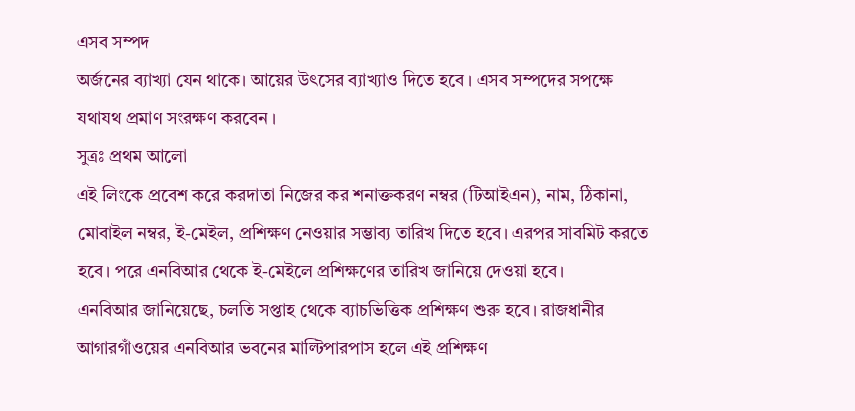এসব সম্পদ
অর্জনের ব্যাখ্যা যেন থাকে। আয়ের উৎসের ব্যাখ্যাও দিতে হবে । এসব সম্পদের সপক্ষে
যথাযথ প্রমাণ সংরক্ষণ করবেন ।
সুত্রঃ প্রথম আলো
এই লিংকে প্রবেশ করে করদাতা নিজের কর শনাক্তকরণ নম্বর (টিআইএন), নাম, ঠিকানা, মোবাইল নম্বর, ই-মেইল, প্রশিক্ষণ নেওয়ার সম্ভাব্য তারিখ দিতে হবে। এরপর সাবমিট করতে হবে। পরে এনবিআর থেকে ই-মেইলে প্রশিক্ষণের তারিখ জানিয়ে দেওয়া হবে।
এনবিআর জানিয়েছে, চলতি সপ্তাহ থেকে ব্যাচভিত্তিক প্রশিক্ষণ শুরু হবে। রাজধানীর আগারগাঁওয়ের এনবিআর ভবনের মাল্টিপারপাস হলে এই প্রশিক্ষণ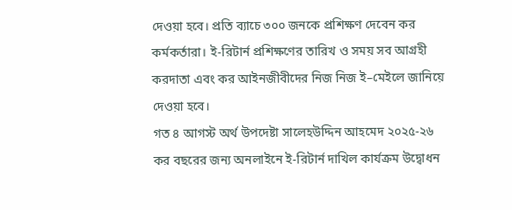দেওয়া হবে। প্রতি ব্যাচে ৩০০ জনকে প্রশিক্ষণ দেবেন কর কর্মকর্তারা। ই-রিটার্ন প্রশিক্ষণের তারিখ ও সময় সব আগ্রহী করদাতা এবং কর আইনজীবীদের নিজ নিজ ই–মেইলে জানিয়ে দেওয়া হবে।
গত ৪ আগস্ট অর্থ উপদেষ্টা সালেহউদ্দিন আহমেদ ২০২৫-২৬ কর বছরের জন্য অনলাইনে ই-রিটার্ন দাখিল কার্যক্রম উদ্বোধন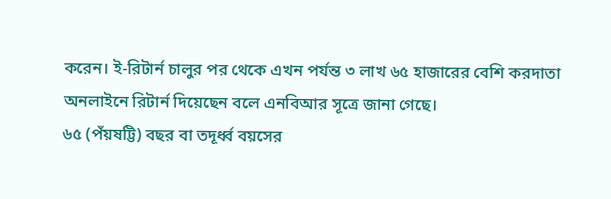করেন। ই-রিটার্ন চালুর পর থেকে এখন পর্যন্ত ৩ লাখ ৬৫ হাজারের বেশি করদাতা অনলাইনে রিটার্ন দিয়েছেন বলে এনবিআর সূত্রে জানা গেছে।
৬৫ (পঁয়ষট্টি) বছর বা তদূর্ধ্ব বয়সের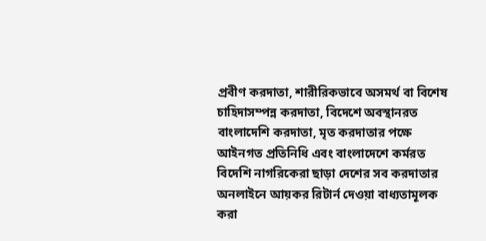প্রবীণ করদাতা, শারীরিকভাবে অসমর্থ বা বিশেষ চাহিদাসম্পন্ন করদাতা, বিদেশে অবস্থানরত বাংলাদেশি করদাতা, মৃত করদাতার পক্ষে আইনগত প্রতিনিধি এবং বাংলাদেশে কর্মরত বিদেশি নাগরিকেরা ছাড়া দেশের সব করদাতার অনলাইনে আয়কর রিটার্ন দেওয়া বাধ্যতামূলক করা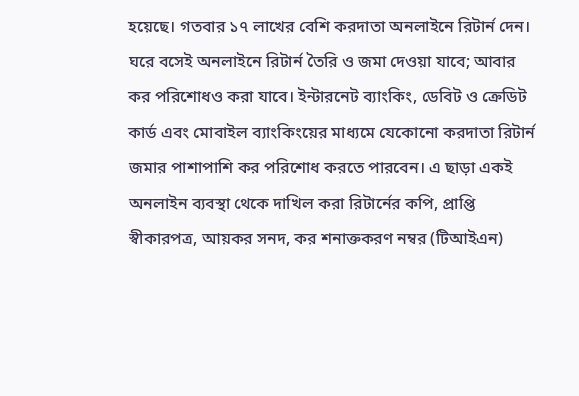হয়েছে। গতবার ১৭ লাখের বেশি করদাতা অনলাইনে রিটার্ন দেন।
ঘরে বসেই অনলাইনে রিটার্ন তৈরি ও জমা দেওয়া যাবে; আবার কর পরিশোধও করা যাবে। ইন্টারনেট ব্যাংকিং, ডেবিট ও ক্রেডিট কার্ড এবং মোবাইল ব্যাংকিংয়ের মাধ্যমে যেকোনো করদাতা রিটার্ন জমার পাশাপাশি কর পরিশোধ করতে পারবেন। এ ছাড়া একই অনলাইন ব্যবস্থা থেকে দাখিল করা রিটার্নের কপি, প্রাপ্তি স্বীকারপত্র, আয়কর সনদ, কর শনাক্তকরণ নম্বর (টিআইএন)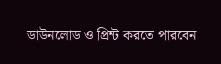ডাউনলোড ও প্রিন্ট করতে পারবেন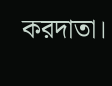করদাতা।